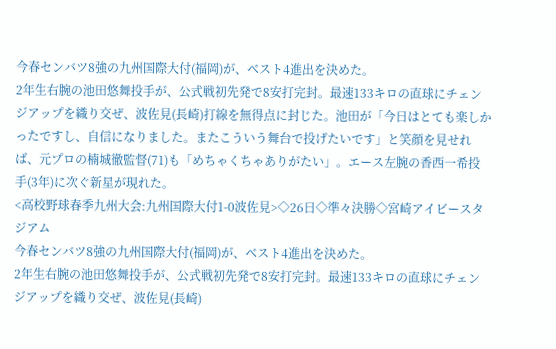今春センバツ8強の九州国際大付(福岡)が、ベスト4進出を決めた。
2年生右腕の池田悠舞投手が、公式戦初先発で8安打完封。最速133キロの直球にチェンジアップを織り交ぜ、波佐見(長崎)打線を無得点に封じた。池田が「今日はとても楽しかったですし、自信になりました。またこういう舞台で投げたいです」と笑顔を見せれば、元プロの楠城徹監督(71)も「めちゃくちゃありがたい」。エース左腕の香西一希投手(3年)に次ぐ新星が現れた。
<高校野球春季九州大会:九州国際大付1-0波佐見>◇26日◇準々決勝◇宮崎アイビースタジアム
今春センバツ8強の九州国際大付(福岡)が、ベスト4進出を決めた。
2年生右腕の池田悠舞投手が、公式戦初先発で8安打完封。最速133キロの直球にチェンジアップを織り交ぜ、波佐見(長崎)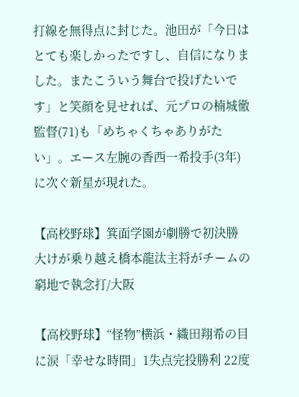打線を無得点に封じた。池田が「今日はとても楽しかったですし、自信になりました。またこういう舞台で投げたいです」と笑顔を見せれば、元プロの楠城徹監督(71)も「めちゃくちゃありがたい」。エース左腕の香西一希投手(3年)に次ぐ新星が現れた。

【高校野球】箕面学園が劇勝で初決勝 大けが乗り越え橋本龍汰主将がチームの窮地で執念打/大阪

【高校野球】“怪物”横浜・織田翔希の目に涙「幸せな時間」1失点完投勝利 22度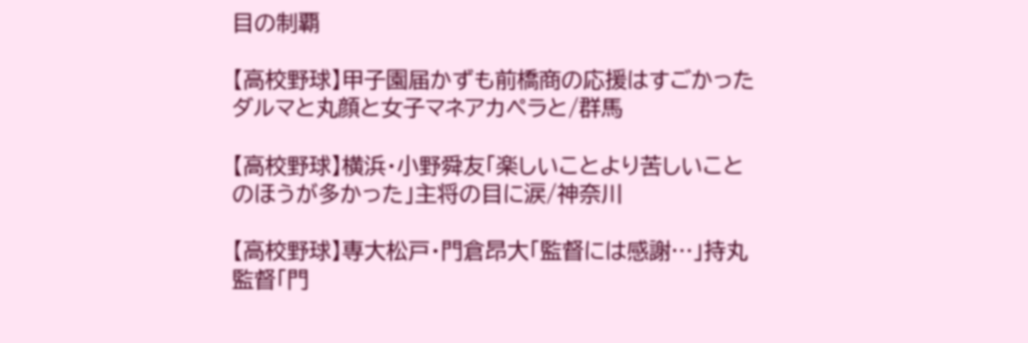目の制覇

【高校野球】甲子園届かずも前橋商の応援はすごかった ダルマと丸顔と女子マネアカペラと/群馬

【高校野球】横浜・小野舜友「楽しいことより苦しいことのほうが多かった」主将の目に涙/神奈川

【高校野球】専大松戸・門倉昂大「監督には感謝…」持丸監督「門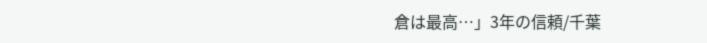倉は最高…」3年の信頼/千葉